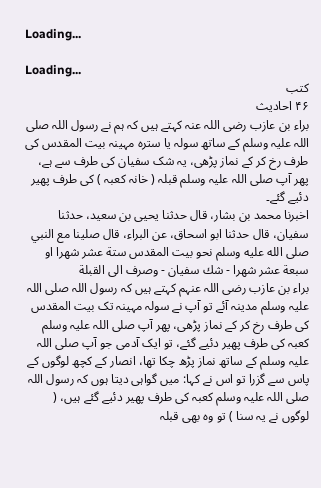Loading...

Loading...
کتب
۴۶ احادیث
براء بن عازب رضی اللہ عنہ کہتے ہیں کہ ہم نے رسول اللہ صلی اللہ علیہ وسلم کے ساتھ سولہ یا سترہ مہینہ بیت المقدس کی طرف رخ کر کے نماز پڑھی، یہ شک سفیان کی طرف سے ہے، پھر آپ صلی اللہ علیہ وسلم قبلہ ( خانہ کعبہ ) کی طرف پھیر دئیے گئے۔
اخبرنا محمد بن بشار، قال حدثنا يحيى بن سعيد، حدثنا سفيان، قال حدثنا ابو اسحاق، عن البراء، قال صلينا مع النبي صلى الله عليه وسلم نحو بيت المقدس ستة عشر شهرا او سبعة عشر شهرا - شك سفيان - وصرف الى القبلة
براء بن عازب رضی اللہ عنہم کہتے ہیں کہ رسول اللہ صلی اللہ علیہ وسلم مدینہ آئے تو آپ نے سولہ مہینہ تک بیت المقدس کی طرف رخ کر کے نماز پڑھی، پھر آپ صلی اللہ علیہ وسلم کعبہ کی طرف پھیر دئیے گئے، تو ایک آدمی جو آپ صلی اللہ علیہ وسلم کے ساتھ نماز پڑھ چکا تھا، انصار کے کچھ لوگوں کے پاس سے گزرا تو اس نے کہا: میں گواہی دیتا ہوں کہ رسول اللہ صلی اللہ علیہ وسلم کعبہ کی طرف پھیر دئیے گئے ہیں، ( لوگوں نے یہ سنا ) تو وہ بھی قبلہ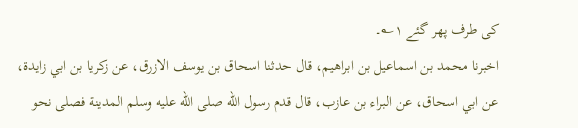کی طرف پھر گئے ۱؎۔
اخبرنا محمد بن اسماعيل بن ابراهيم، قال حدثنا اسحاق بن يوسف الازرق، عن زكريا بن ابي زايدة، عن ابي اسحاق، عن البراء بن عازب، قال قدم رسول الله صلى الله عليه وسلم المدينة فصلى نحو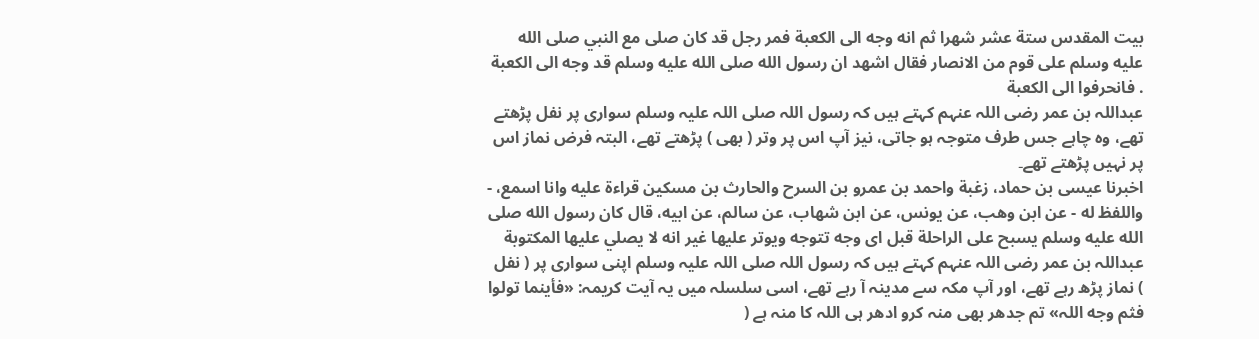بيت المقدس ستة عشر شهرا ثم انه وجه الى الكعبة فمر رجل قد كان صلى مع النبي صلى الله عليه وسلم على قوم من الانصار فقال اشهد ان رسول الله صلى الله عليه وسلم قد وجه الى الكعبة . فانحرفوا الى الكعبة
عبداللہ بن عمر رضی اللہ عنہم کہتے ہیں کہ رسول اللہ صلی اللہ علیہ وسلم سواری پر نفل پڑھتے تھے، وہ چاہے جس طرف متوجہ ہو جاتی، نیز آپ اس پر وتر ( بھی ) پڑھتے تھے، البتہ فرض نماز اس پر نہیں پڑھتے تھے۔
اخبرنا عيسى بن حماد، زغبة واحمد بن عمرو بن السرح والحارث بن مسكين قراءة عليه وانا اسمع، - واللفظ له - عن ابن وهب، عن يونس، عن ابن شهاب، عن سالم، عن ابيه، قال كان رسول الله صلى الله عليه وسلم يسبح على الراحلة قبل اى وجه تتوجه ويوتر عليها غير انه لا يصلي عليها المكتوبة
عبداللہ بن عمر رضی اللہ عنہم کہتے ہیں کہ رسول اللہ صلی اللہ علیہ وسلم اپنی سواری پر ( نفل ) نماز پڑھ رہے تھے، اور آپ مکہ سے مدینہ آ رہے تھے، اسی سلسلہ میں یہ آیت کریمہ: «فأينما تولوا فثم وجه اللہ» تم جدھر بھی منہ کرو ادھر ہی اللہ کا منہ ہے (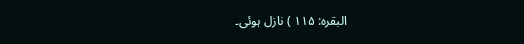البقرہ: ۱۱۵ ) نازل ہوئی۔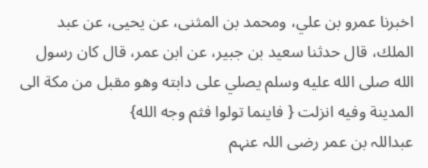اخبرنا عمرو بن علي، ومحمد بن المثنى، عن يحيى، عن عبد الملك، قال حدثنا سعيد بن جبير، عن ابن عمر، قال كان رسول الله صلى الله عليه وسلم يصلي على دابته وهو مقبل من مكة الى المدينة وفيه انزلت { فاينما تولوا فثم وجه الله}
عبداللہ بن عمر رضی اللہ عنہم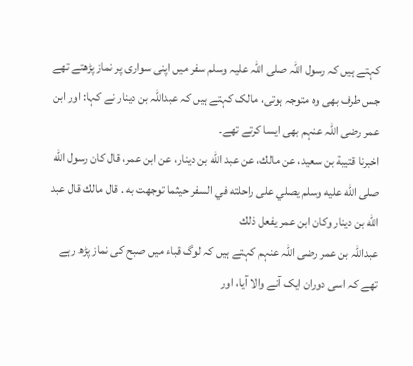کہتے ہیں کہ رسول اللہ صلی اللہ علیہ وسلم سفر میں اپنی سواری پر نماز پڑھتے تھے جس طرف بھی وہ متوجہ ہوتی، مالک کہتے ہیں کہ عبداللہ بن دینار نے کہا: اور ابن عمر رضی اللہ عنہم بھی ایسا کرتے تھے۔
اخبرنا قتيبة بن سعيد، عن مالك، عن عبد الله بن دينار، عن ابن عمر، قال كان رسول الله صلى الله عليه وسلم يصلي على راحلته في السفر حيثما توجهت به . قال مالك قال عبد الله بن دينار وكان ابن عمر يفعل ذلك
عبداللہ بن عمر رضی اللہ عنہم کہتے ہیں کہ لوگ قباء میں صبح کی نماز پڑھ رہے تھے کہ اسی دوران ایک آنے والا آیا، اور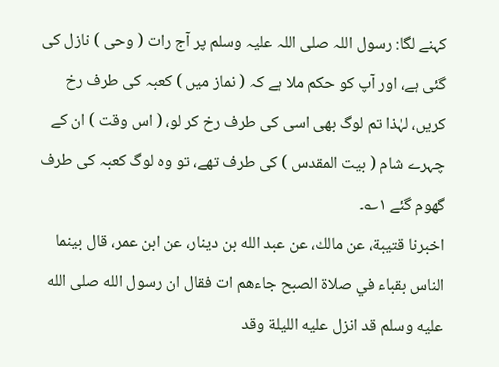کہنے لگا: رسول اللہ صلی اللہ علیہ وسلم پر آج رات ( وحی ) نازل کی گئی ہے، اور آپ کو حکم ملا ہے کہ ( نماز میں ) کعبہ کی طرف رخ کریں، لہٰذا تم لوگ بھی اسی کی طرف رخ کر لو، ( اس وقت ) ان کے چہرے شام ( بیت المقدس ) کی طرف تھے، تو وہ لوگ کعبہ کی طرف گھوم گئے ۱؎۔
اخبرنا قتيبة، عن مالك، عن عبد الله بن دينار، عن ابن عمر، قال بينما الناس بقباء في صلاة الصبح جاءهم ات فقال ان رسول الله صلى الله عليه وسلم قد انزل عليه الليلة وقد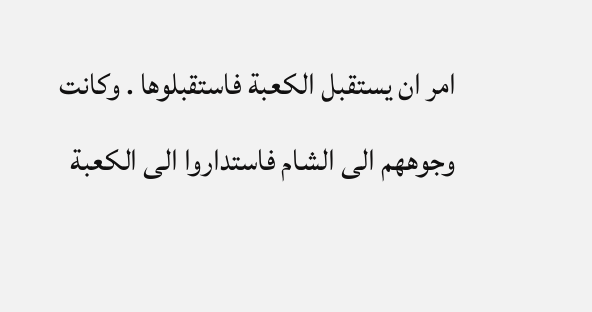امر ان يستقبل الكعبة فاستقبلوها . وكانت وجوههم الى الشام فاستداروا الى الكعبة